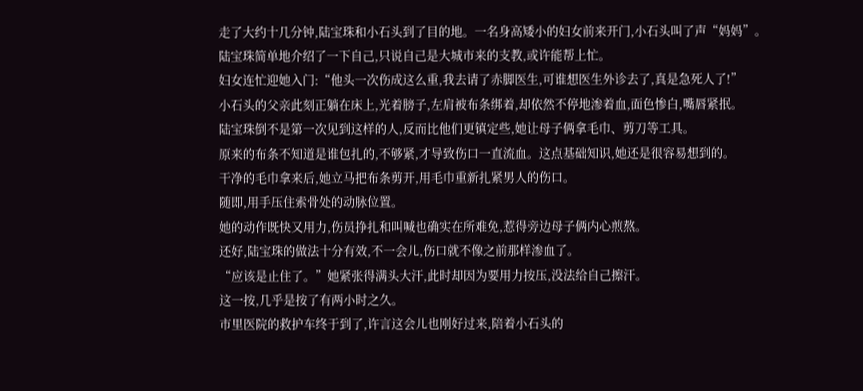走了大约十几分钟,陆宝珠和小石头到了目的地。一名身高矮小的妇女前来开门,小石头叫了声“妈妈”。
陆宝珠简单地介绍了一下自己,只说自己是大城市来的支教,或许能帮上忙。
妇女连忙迎她入门:“他头一次伤成这么重,我去请了赤脚医生,可谁想医生外诊去了,真是急死人了!”
小石头的父亲此刻正躺在床上,光着膀子,左肩被布条绑着,却依然不停地渗着血,面色惨白,嘴唇紧抿。
陆宝珠倒不是第一次见到这样的人,反而比他们更镇定些,她让母子俩拿毛巾、剪刀等工具。
原来的布条不知道是谁包扎的,不够紧,才导致伤口一直流血。这点基础知识,她还是很容易想到的。
干净的毛巾拿来后,她立马把布条剪开,用毛巾重新扎紧男人的伤口。
随即,用手压住索骨处的动脉位置。
她的动作既快又用力,伤员挣扎和叫喊也确实在所难免,惹得旁边母子俩内心煎熬。
还好,陆宝珠的做法十分有效,不一会儿,伤口就不像之前那样渗血了。
“应该是止住了。”她紧张得满头大汗,此时却因为要用力按压,没法给自己擦汗。
这一按,几乎是按了有两小时之久。
市里医院的救护车终于到了,许言这会儿也刚好过来,陪着小石头的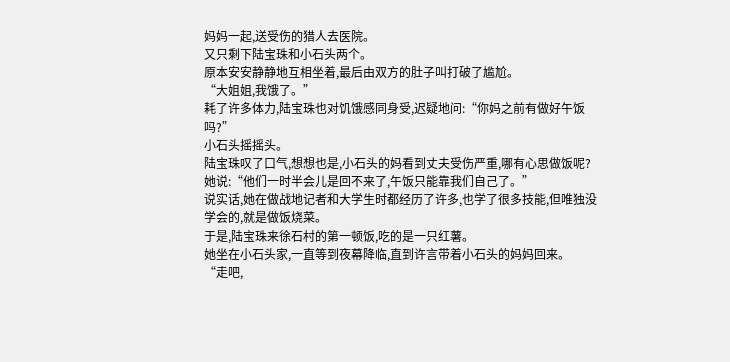妈妈一起,送受伤的猎人去医院。
又只剩下陆宝珠和小石头两个。
原本安安静静地互相坐着,最后由双方的肚子叫打破了尴尬。
“大姐姐,我饿了。”
耗了许多体力,陆宝珠也对饥饿感同身受,迟疑地问:“你妈之前有做好午饭吗?”
小石头摇摇头。
陆宝珠叹了口气,想想也是,小石头的妈看到丈夫受伤严重,哪有心思做饭呢?
她说:“他们一时半会儿是回不来了,午饭只能靠我们自己了。”
说实话,她在做战地记者和大学生时都经历了许多,也学了很多技能,但唯独没学会的,就是做饭烧菜。
于是,陆宝珠来徐石村的第一顿饭,吃的是一只红薯。
她坐在小石头家,一直等到夜幕降临,直到许言带着小石头的妈妈回来。
“走吧,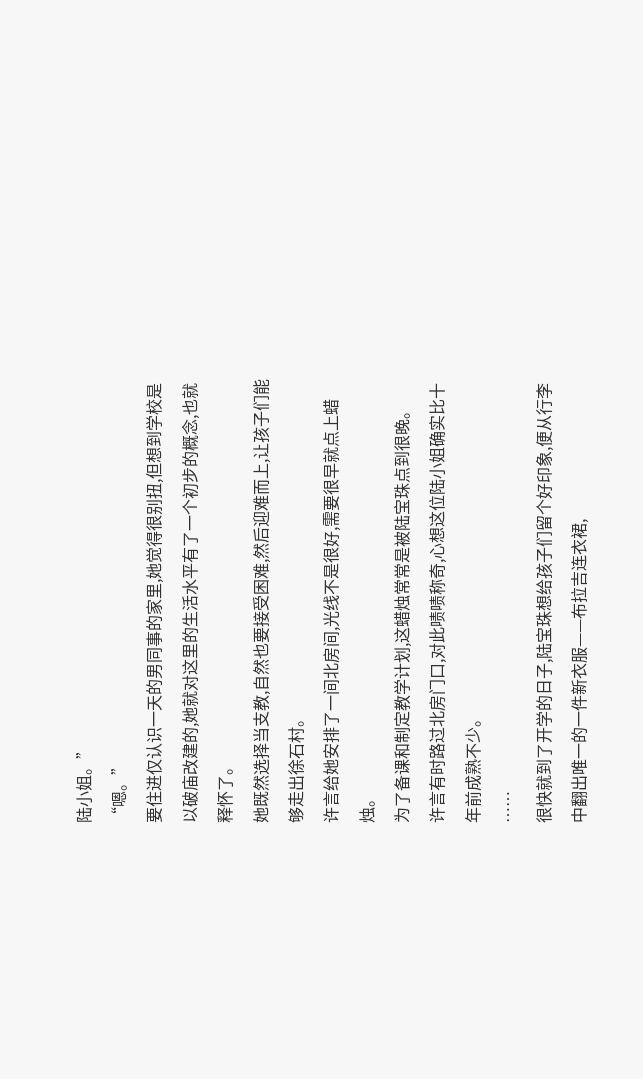陆小姐。”
“嗯。”
要住进仅认识一天的男同事的家里,她觉得很别扭,但想到学校是以破庙改建的,她就对这里的生活水平有了一个初步的概念,也就释怀了。
她既然选择当支教,自然也要接受困难,然后迎难而上,让孩子们能够走出徐石村。
许言给她安排了一间北房间,光线不是很好,需要很早就点上蜡烛。
为了备课和制定教学计划,这蜡烛常常是被陆宝珠点到很晚。
许言有时路过北房门口,对此啧啧称奇,心想这位陆小姐确实比十年前成熟不少。
……
很快就到了开学的日子,陆宝珠想给孩子们留个好印象,便从行李中翻出唯一的一件新衣服——布拉吉连衣裙,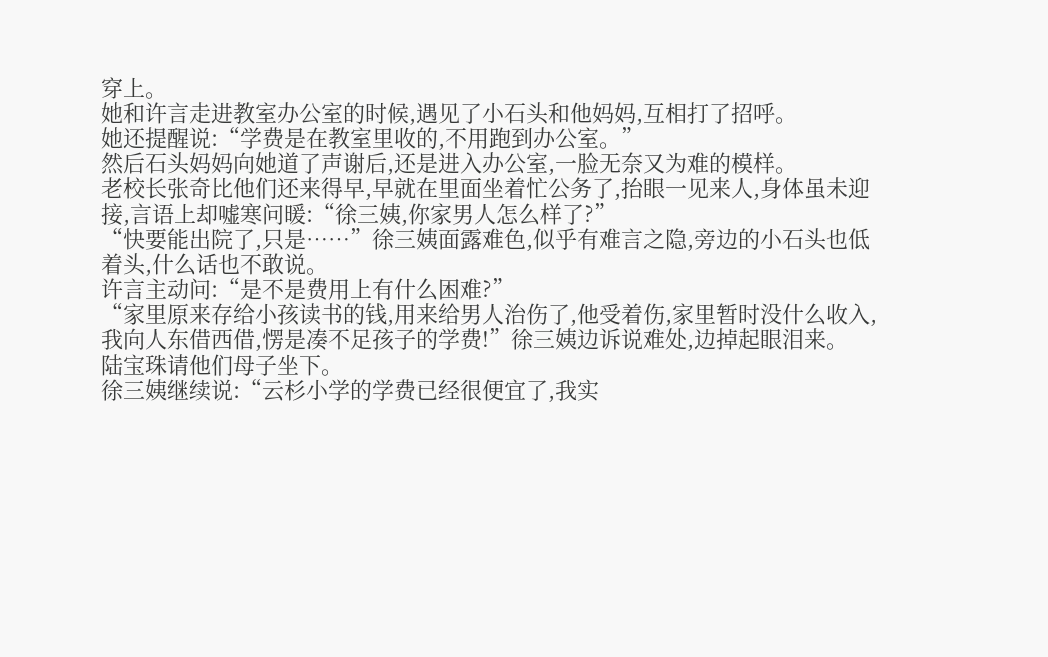穿上。
她和许言走进教室办公室的时候,遇见了小石头和他妈妈,互相打了招呼。
她还提醒说:“学费是在教室里收的,不用跑到办公室。”
然后石头妈妈向她道了声谢后,还是进入办公室,一脸无奈又为难的模样。
老校长张奇比他们还来得早,早就在里面坐着忙公务了,抬眼一见来人,身体虽未迎接,言语上却嘘寒问暖:“徐三姨,你家男人怎么样了?”
“快要能出院了,只是……”徐三姨面露难色,似乎有难言之隐,旁边的小石头也低着头,什么话也不敢说。
许言主动问:“是不是费用上有什么困难?”
“家里原来存给小孩读书的钱,用来给男人治伤了,他受着伤,家里暂时没什么收入,我向人东借西借,愣是凑不足孩子的学费!”徐三姨边诉说难处,边掉起眼泪来。
陆宝珠请他们母子坐下。
徐三姨继续说:“云杉小学的学费已经很便宜了,我实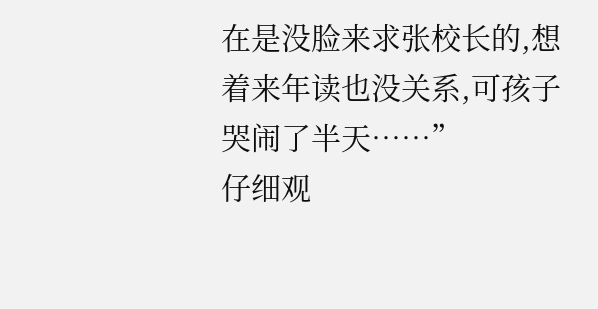在是没脸来求张校长的,想着来年读也没关系,可孩子哭闹了半天……”
仔细观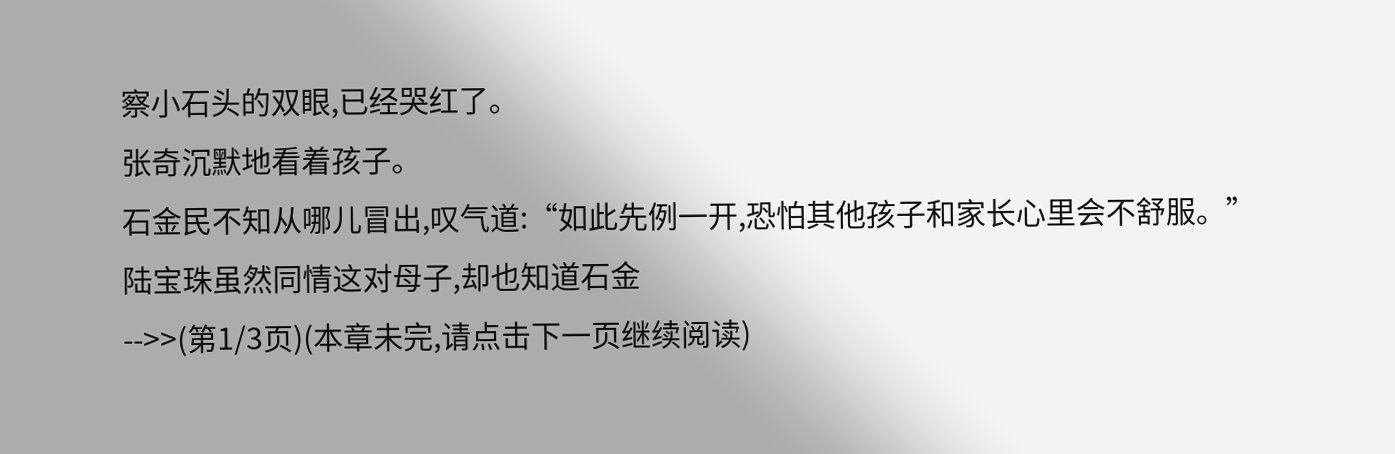察小石头的双眼,已经哭红了。
张奇沉默地看着孩子。
石金民不知从哪儿冒出,叹气道:“如此先例一开,恐怕其他孩子和家长心里会不舒服。”
陆宝珠虽然同情这对母子,却也知道石金
-->>(第1/3页)(本章未完,请点击下一页继续阅读)